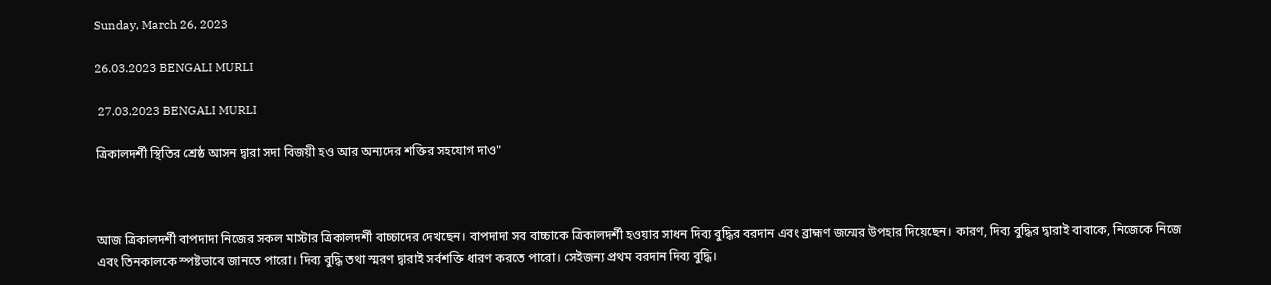Sunday, March 26, 2023

26.03.2023 BENGALI MURLI

 27.03.2023 BENGALI MURLI

ত্রিকালদর্শী স্থিতির শ্রেষ্ঠ আসন দ্বারা সদা বিজয়ী হও আর অন্যদের শক্তির সহযোগ দাও"



আজ ত্রিকালদর্শী বাপদাদা নিজের সকল মাস্টার ত্রিকালদর্শী বাচ্চাদের দেখছেন। বাপদাদা সব বাচ্চাকে ত্রিকালদর্শী হওয়ার সাধন দিব্য বুদ্ধির বরদান এবং ব্রাহ্মণ জন্মের উপহার দিয়েছেন। কারণ, দিব্য বুদ্ধির দ্বারাই বাবাকে, নিজেকে নিজে এবং তিনকালকে স্পষ্টভাবে জানতে পারো। দিব্য বুদ্ধি তথা স্মরণ দ্বারাই সর্বশক্তি ধারণ করতে পারো। সেইজন্য প্রথম বরদান দিব্য বুদ্ধি।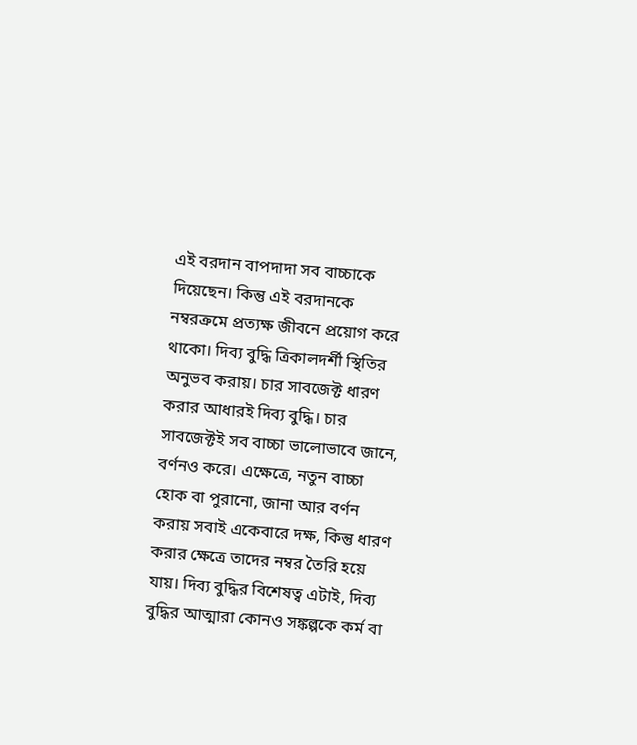এই বরদান বাপদাদা সব বাচ্চাকে দিয়েছেন। কিন্তু এই বরদানকে নম্বরক্রমে প্রত্যক্ষ জীবনে প্রয়োগ করে থাকো। দিব্য বুদ্ধি ত্রিকালদর্শী স্থিতির অনুভব করায়। চার সাবজেক্ট ধারণ করার আধারই দিব্য বুদ্ধি। চার সাবজেক্টই সব বাচ্চা ভালোভাবে জানে, বর্ণনও করে। এক্ষেত্রে, নতুন বাচ্চা হোক বা পুরানো, জানা আর বর্ণন করায় সবাই একেবারে দক্ষ, কিন্তু ধারণ করার ক্ষেত্রে তাদের নম্বর তৈরি হয়ে যায়। দিব্য বুদ্ধির বিশেষত্ব এটাই, দিব্য বুদ্ধির আত্মারা কোনও সঙ্কল্পকে কর্ম বা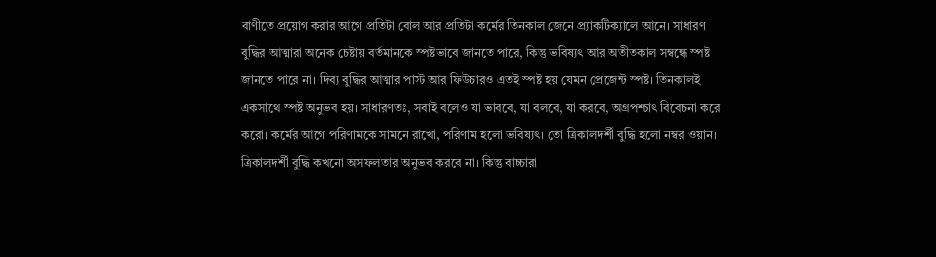বাণীতে প্রয়োগ করার আগে প্রতিটা বোল আর প্রতিটা কর্মের তিনকাল জেনে প্র্যাকটিক্যালে আনে। সাধারণ বুদ্ধির আত্মারা অনেক চেষ্টায় বর্তমানকে স্পষ্টভাবে জানতে পারে, কিন্তু ভবিষ্যৎ আর অতীতকাল সম্বন্ধে স্পষ্ট জানতে পারে না। দিব্য বুদ্ধির আত্মার পাস্ট আর ফিউচারও এতই স্পষ্ট হয় যেমন প্রেজেন্ট স্পষ্ট। তিনকালই একসাথে স্পষ্ট অনুভব হয়। সাধারণতঃ, সবাই বলেও যা ভাববে, যা বলবে, যা করবে, অগ্রপশ্চাৎ বিবেচনা করে করো। কর্মের আগে পরিণামকে সামনে রাখো, পরিণাম হলো ভবিষ্যৎ। তো ত্রিকালদর্শী বুদ্ধি হলো নম্বর ওয়ান। ত্রিকালদর্শী বুদ্ধি কখনো অসফলতার অনুভব করবে না। কিন্তু বাচ্চারা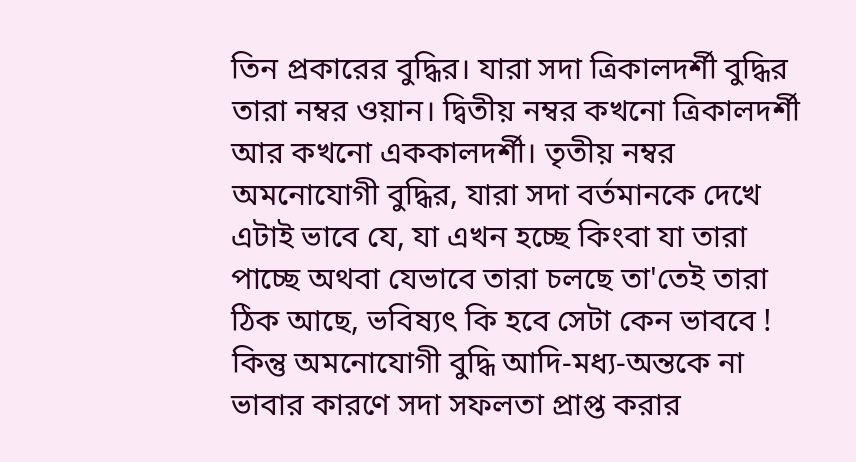তিন প্রকারের বুদ্ধির। যারা সদা ত্রিকালদর্শী বুদ্ধির তারা নম্বর ওয়ান। দ্বিতীয় নম্বর কখনো ত্রিকালদর্শী আর কখনো এককালদর্শী। তৃতীয় নম্বর অমনোযোগী বুদ্ধির, যারা সদা বর্তমানকে দেখে এটাই ভাবে যে, যা এখন হচ্ছে কিংবা যা তারা পাচ্ছে অথবা যেভাবে তারা চলছে তা'তেই তারা ঠিক আছে, ভবিষ্যৎ কি হবে সেটা কেন ভাববে ! কিন্তু অমনোযোগী বুদ্ধি আদি-মধ্য-অন্তকে না ভাবার কারণে সদা সফলতা প্রাপ্ত করার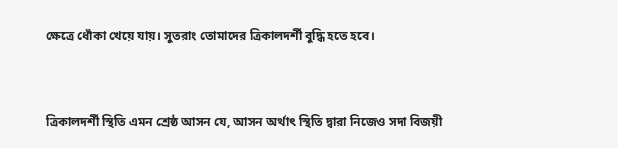ক্ষেত্রে ধোঁকা খেয়ে যায়। সুতরাং তোমাদের ত্রিকালদর্শী বুদ্ধি হতে হবে।



ত্রিকালদর্শী স্থিতি এমন শ্রেষ্ঠ আসন যে, আসন অর্থাৎ স্থিতি দ্বারা নিজেও সদা বিজয়ী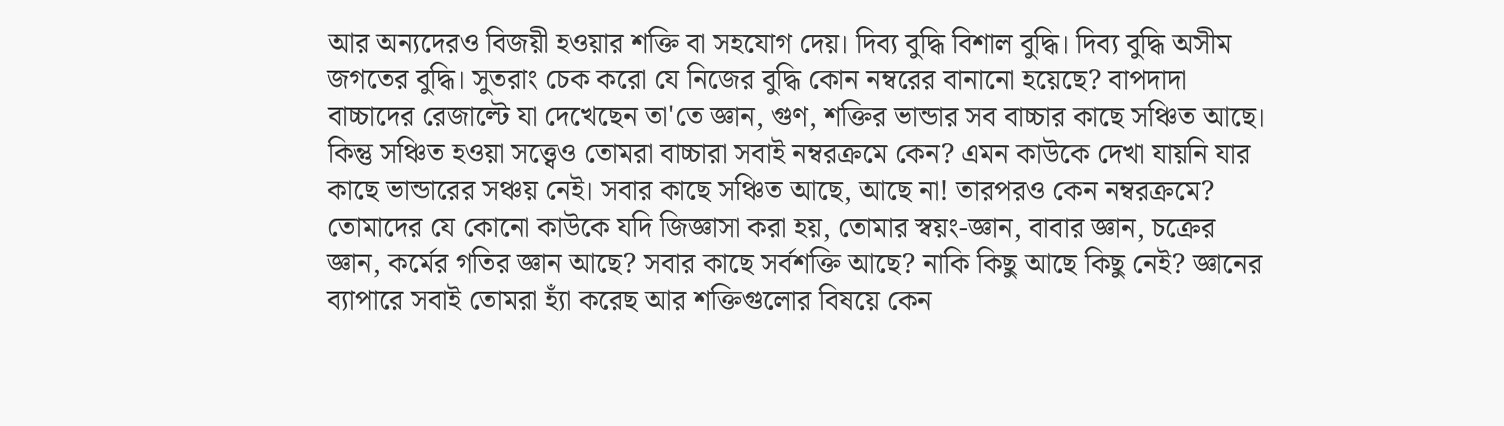আর অন্যদেরও বিজয়ী হওয়ার শক্তি বা সহযোগ দেয়। দিব্য বুদ্ধি বিশাল বুদ্ধি। দিব্য বুদ্ধি অসীম জগতের বুদ্ধি। সুতরাং চেক করো যে নিজের বুদ্ধি কোন নম্বরের বানানো হয়েছে? বাপদাদা বাচ্চাদের রেজাল্টে যা দেখেছেন তা'তে জ্ঞান, গুণ, শক্তির ভান্ডার সব বাচ্চার কাছে সঞ্চিত আছে। কিন্তু সঞ্চিত হওয়া সত্ত্বেও তোমরা বাচ্চারা সবাই নম্বরক্রমে কেন? এমন কাউকে দেখা যায়নি যার কাছে ভান্ডারের সঞ্চয় নেই। সবার কাছে সঞ্চিত আছে, আছে না! তারপরও কেন নম্বরক্রমে? তোমাদের যে কোনো কাউকে যদি জিজ্ঞাসা করা হয়, তোমার স্বয়ং-জ্ঞান, বাবার জ্ঞান, চক্রের জ্ঞান, কর্মের গতির জ্ঞান আছে? সবার কাছে সর্বশক্তি আছে? নাকি কিছু আছে কিছু নেই? জ্ঞানের ব্যাপারে সবাই তোমরা হ্যাঁ করেছ আর শক্তিগুলোর বিষয়ে কেন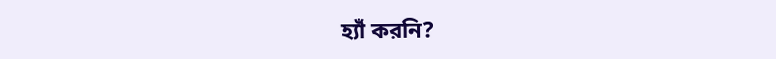হ্যাঁ করনি?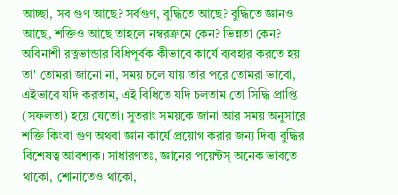আচ্ছা, সব গুণ আছে? সর্বগুণ, বুদ্ধিতে আছে? বুদ্ধিতে জ্ঞানও আছে, শক্তিও আছে তাহলে নম্বরক্রমে কেন? ভিন্নতা কেন? অবিনাশী রত্নভান্ডার বিধিপূর্বক কীভাবে কার্যে ব্যবহার করতে হয় তা' তোমরা জানো না, সময় চলে যায় তার পরে তোমরা ভাবো, এইভাবে যদি করতাম, এই বিধিতে যদি চলতাম তো সিদ্ধি প্রাপ্তি (সফলতা) হয়ে যেতো। সুতরাং সময়কে জানা আর সময় অনুসারে শক্তি কিংবা গুণ অথবা জ্ঞান কার্যে প্রয়োগ করার জন্য দিব্য বুদ্ধির বিশেষত্ব আবশ্যক। সাধারণতঃ, জ্ঞানের পয়েন্টস্ অনেক ভাবতে থাকো, শোনাতেও থাকো,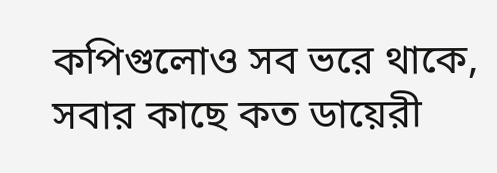কপিগুলোও সব ভরে থাকে, সবার কাছে কত ডায়েরী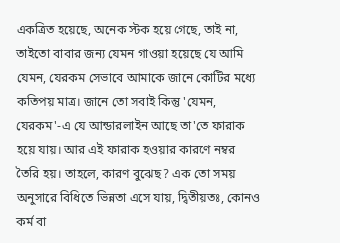একত্রিত হয়েছে, অনেক স্টক হয়ে গেছে, তাই না, তাইতো বাবার জন্য যেমন গাওয়া হয়েছে যে আমি যেমন, যেরকম সেভাবে আমাকে জানে কোটির মধ্যে কতিপয় মাত্র। জানে তো সবাই কিন্তু 'যেমন, যেরকম'-এ যে আন্ডারলাইন আছে তা'তে ফারাক হয়ে যায়। আর এই ফারাক হওয়ার কারণে নম্বর তৈরি হয়। তাহলে, কারণ বুঝেছ? এক তো সময় অনুসারে বিধিতে ভিন্নতা এসে যায়, দ্বিতীয়তঃ, কোনও কর্ম বা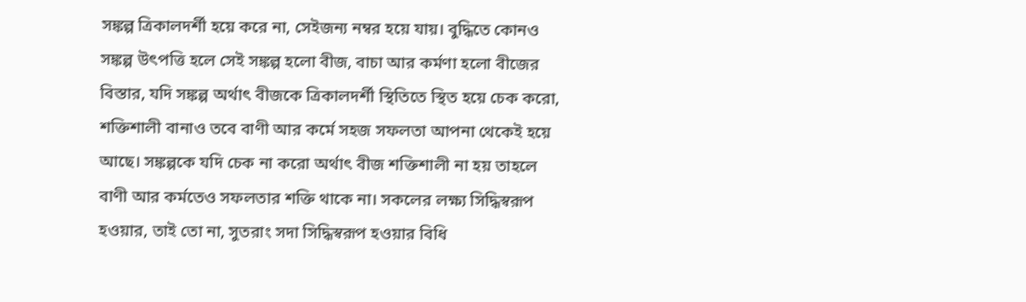সঙ্কল্প ত্রিকালদর্শী হয়ে করে না, সেইজন্য নম্বর হয়ে যায়। বুদ্ধিতে কোনও সঙ্কল্প উৎপত্তি হলে সেই সঙ্কল্প হলো বীজ, বাচা আর কর্মণা হলো বীজের বিস্তার, যদি সঙ্কল্প অর্থাৎ বীজকে ত্রিকালদর্শী স্থিতিতে স্থিত হয়ে চেক করো, শক্তিশালী বানাও তবে বাণী আর কর্মে সহজ সফলতা আপনা থেকেই হয়ে আছে। সঙ্কল্পকে যদি চেক না করো অর্থাৎ বীজ শক্তিশালী না হয় তাহলে বাণী আর কর্মতেও সফলতার শক্তি থাকে না। সকলের লক্ষ্য সিদ্ধিস্বরূপ হওয়ার, তাই তো না, সুতরাং সদা সিদ্ধিস্বরূপ হওয়ার বিধি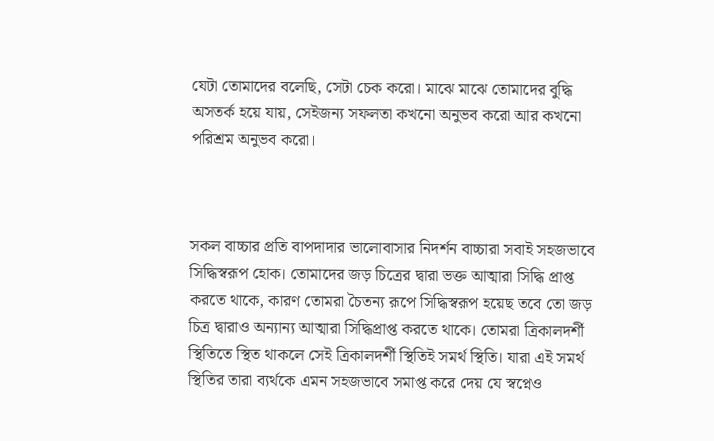যেটা তোমাদের বলেছি, সেটা চেক করো। মাঝে মাঝে তোমাদের বুদ্ধি অসতর্ক হয়ে যায়, সেইজন্য সফলতা কখনো অনুভব করো আর কখনো পরিশ্রম অনুভব করো।



সকল বাচ্চার প্রতি বাপদাদার ভালোবাসার নিদর্শন বাচ্চারা সবাই সহজভাবে সিদ্ধিস্বরূপ হোক। তোমাদের জড় চিত্রের দ্বারা ভক্ত আত্মারা সিদ্ধি প্রাপ্ত করতে থাকে, কারণ তোমরা চৈতন্য রূপে সিদ্ধিস্বরূপ হয়েছ তবে তো জড় চিত্র দ্বারাও অন্যান্য আত্মারা সিদ্ধিপ্রাপ্ত করতে থাকে। তোমরা ত্রিকালদর্শী স্থিতিতে স্থিত থাকলে সেই ত্রিকালদর্শী স্থিতিই সমর্থ স্থিতি। যারা এই সমর্থ স্থিতির তারা ব্যর্থকে এমন সহজভাবে সমাপ্ত করে দেয় যে স্বপ্নেও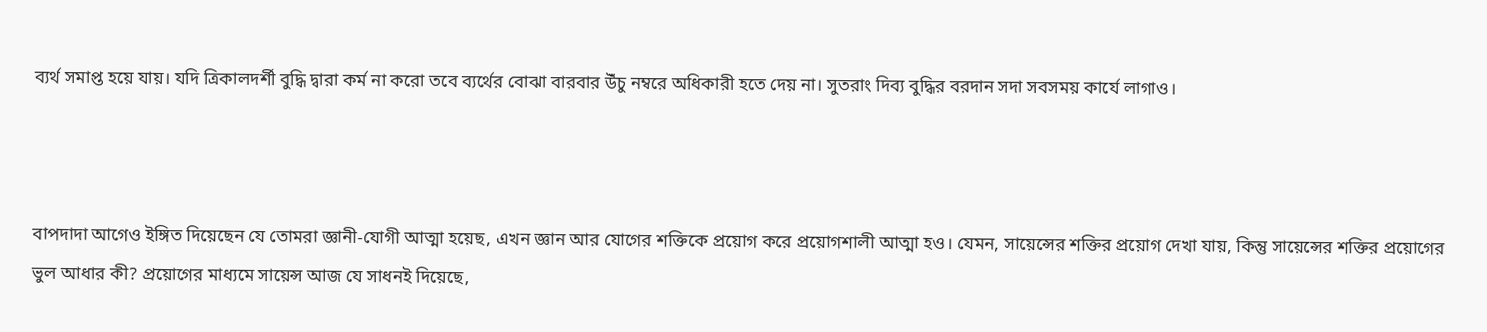ব্যর্থ সমাপ্ত হয়ে যায়। যদি ত্রিকালদর্শী বুদ্ধি দ্বারা কর্ম না করো তবে ব্যর্থের বোঝা বারবার উঁচু নম্বরে অধিকারী হতে দেয় না। সুতরাং দিব্য বুদ্ধির বরদান সদা সবসময় কার্যে লাগাও।



বাপদাদা আগেও ইঙ্গিত দিয়েছেন যে তোমরা জ্ঞানী-যোগী আত্মা হয়েছ, এখন জ্ঞান আর যোগের শক্তিকে প্রয়োগ করে প্রয়োগশালী আত্মা হও। যেমন, সায়েন্সের শক্তির প্রয়োগ দেখা যায়, কিন্তু সায়েন্সের শক্তির প্রয়োগের ভুল আধার কী? প্রয়োগের মাধ্যমে সায়েন্স আজ যে সাধনই দিয়েছে,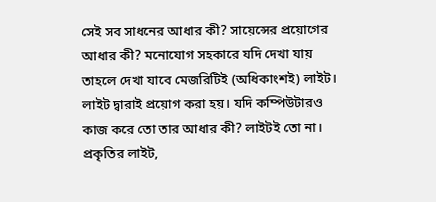সেই সব সাধনের আধার কী? সায়েন্সের প্রয়োগের আধার কী? মনোযোগ সহকারে যদি দেখা যায় তাহলে দেখা যাবে মেজরিটিই (অধিকাংশই) লাইট। লাইট দ্বারাই প্রয়োগ করা হয়। যদি কম্পিউটারও কাজ করে তো তার আধার কী? লাইটই তো না। প্রকৃতির লাইট,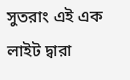সুতরাং এই এক লাইট দ্বারা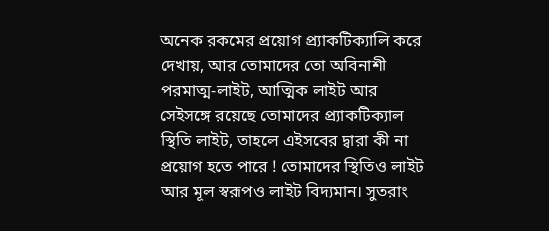অনেক রকমের প্রয়োগ প্র্যাকটিক্যালি করে দেখায়, আর তোমাদের তো অবিনাশী পরমাত্ম-লাইট, আত্মিক লাইট আর সেইসঙ্গে রয়েছে তোমাদের প্র্যাকটিক্যাল স্থিতি লাইট, তাহলে এইসবের দ্বারা কী না প্রয়োগ হতে পারে ! তোমাদের স্থিতিও লাইট আর মূল স্বরূপও লাইট বিদ্যমান। সুতরাং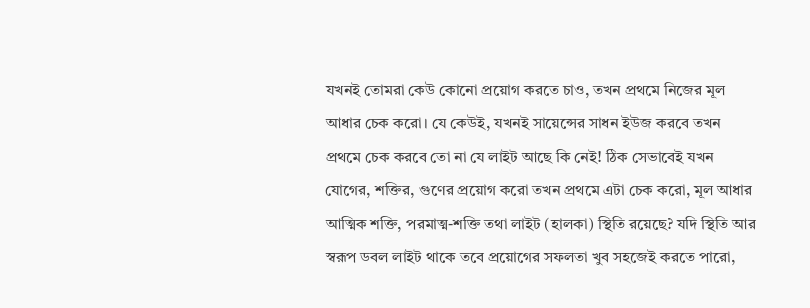যখনই তোমরা কেউ কোনো প্রয়োগ করতে চাও, তখন প্রথমে নিজের মূল আধার চেক করো। যে কেউই, যখনই সায়েন্সের সাধন ইউজ করবে তখন প্রথমে চেক করবে তো না যে লাইট আছে কি নেই! ঠিক সেভাবেই যখন যোগের, শক্তির, গুণের প্রয়োগ করো তখন প্রথমে এটা চেক করো, মূল আধার আত্মিক শক্তি, পরমাত্ম-শক্তি তথা লাইট (হালকা) স্থিতি রয়েছে? যদি স্থিতি আর স্বরূপ ডবল লাইট থাকে তবে প্রয়োগের সফলতা খুব সহজেই করতে পারো,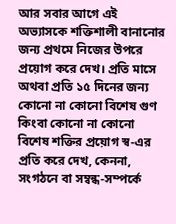আর সবার আগে এই অভ্যাসকে শক্তিশালী বানানোর জন্য প্রথমে নিজের উপরে প্রয়োগ করে দেখ। প্রতি মাসে অথবা প্রতি ১৫ দিনের জন্য কোনো না কোনো বিশেষ গুণ কিংবা কোনো না কোনো বিশেষ শক্তির প্রয়োগ স্ব-এর প্রতি করে দেখ, কেননা, সংগঠনে বা সম্বন্ধ-সম্পর্কে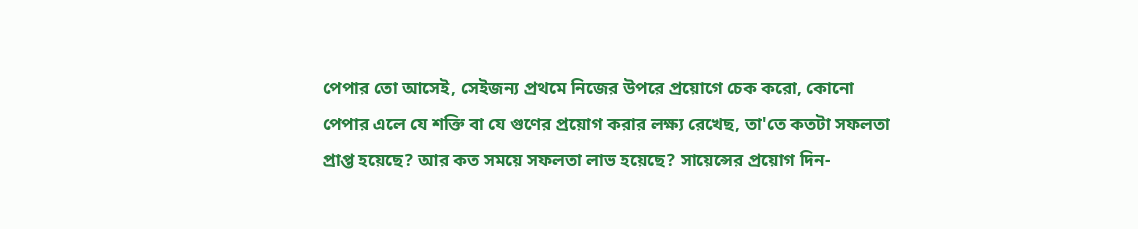পেপার তো আসেই, সেইজন্য প্রথমে নিজের উপরে প্রয়োগে চেক করো, কোনো পেপার এলে যে শক্তি বা যে গুণের প্রয়োগ করার লক্ষ্য রেখেছ, তা'তে কতটা সফলতা প্রাপ্ত হয়েছে? আর কত সময়ে সফলতা লাভ হয়েছে? সায়েন্সের প্রয়োগ দিন-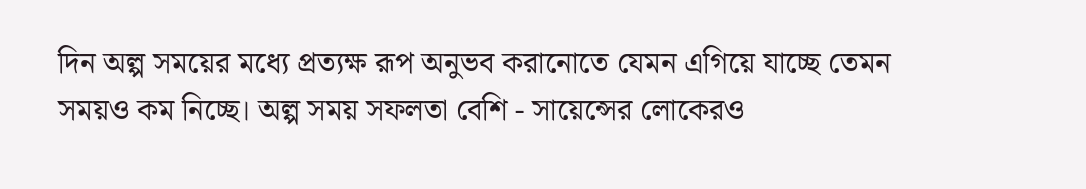দিন অল্প সময়ের মধ্যে প্রত্যক্ষ রূপ অনুভব করানোতে যেমন এগিয়ে যাচ্ছে তেমন সময়ও কম নিচ্ছে। অল্প সময় সফলতা বেশি - সায়েন্সের লোকেরও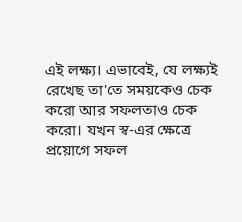এই লক্ষ্য। এভাবেই, যে লক্ষ্যই রেখেছ তা'তে সময়কেও চেক করো আর সফলতাও চেক করো। যখন স্ব-এর ক্ষেত্রে প্রয়োগে সফল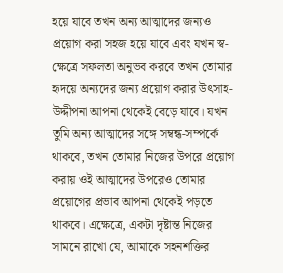হয়ে যাবে তখন অন্য আত্মাদের জন্যও প্রয়োগ করা সহজ হয়ে যাবে এবং যখন স্ব-ক্ষেত্রে সফলতা অনুভব করবে তখন তোমার হৃদয়ে অন্যদের জন্য প্রয়োগ করার উৎসাহ-উদ্দীপনা আপনা থেকেই বেড়ে যাবে। যখন তুমি অন্য আত্মাদের সঙ্গে সম্বন্ধ-সম্পর্কে থাকবে, তখন তোমার নিজের উপরে প্রয়োগ করায় ওই আত্মাদের উপরেও তোমার প্রয়োগের প্রভাব আপনা থেকেই পড়তে থাকবে। এক্ষেত্রে, একটা দৃষ্টান্ত নিজের সামনে রাখো যে, আমাকে সহনশক্তির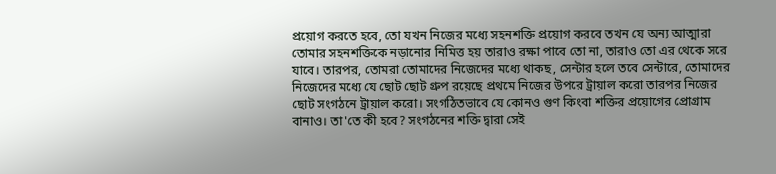প্রয়োগ করতে হবে, তো যখন নিজের মধ্যে সহনশক্তি প্রয়োগ করবে তখন যে অন্য আত্মারা তোমার সহনশক্তিকে নড়ানোর নিমিত্ত হয় তারাও রক্ষা পাবে তো না, তারাও তো এর থেকে সরে যাবে। তারপর, তোমরা তোমাদের নিজেদের মধ্যে থাকছ, সেন্টার হলে তবে সেন্টারে, তোমাদের নিজেদের মধ্যে যে ছোট ছোট গ্রুপ রয়েছে প্রথমে নিজের উপরে ট্রায়াল করো তারপর নিজের ছোট সংগঠনে ট্রায়াল করো। সংগঠিতভাবে যে কোনও গুণ কিংবা শক্তির প্রয়োগের প্রোগ্রাম বানাও। তা'তে কী হবে? সংগঠনের শক্তি দ্বারা সেই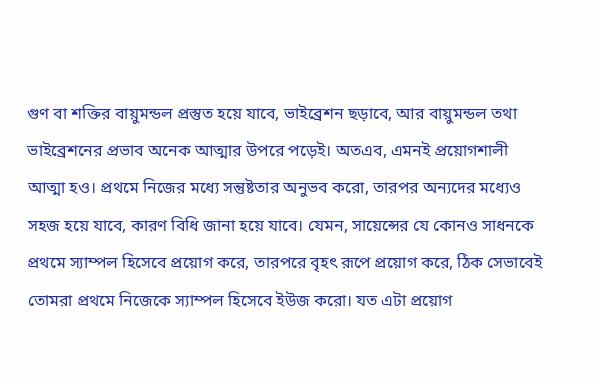গুণ বা শক্তির বায়ুমন্ডল প্রস্তুত হয়ে যাবে, ভাইব্রেশন ছড়াবে, আর বায়ুমন্ডল তথা ভাইব্রেশনের প্রভাব অনেক আত্মার উপরে পড়েই। অতএব, এমনই প্রয়োগশালী আত্মা হও। প্রথমে নিজের মধ্যে সন্তুষ্টতার অনুভব করো, তারপর অন্যদের মধ্যেও সহজ হয়ে যাবে, কারণ বিধি জানা হয়ে যাবে। যেমন, সায়েন্সের যে কোনও সাধনকে প্রথমে স্যাম্পল হিসেবে প্রয়োগ করে, তারপরে বৃহৎ রূপে প্রয়োগ করে, ঠিক সেভাবেই তোমরা প্রথমে নিজেকে স্যাম্পল হিসেবে ইউজ করো। যত এটা প্রয়োগ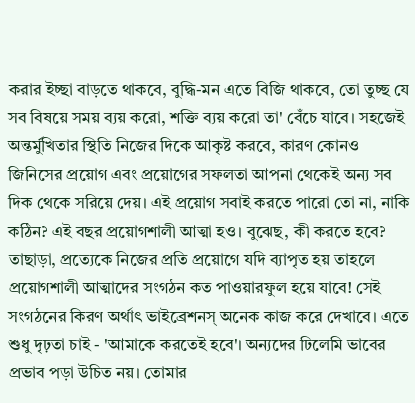করার ইচ্ছা বাড়তে থাকবে, বুদ্ধি-মন এতে বিজি থাকবে, তো তুচ্ছ যে সব বিষয়ে সময় ব্যয় করো, শক্তি ব্যয় করো তা' বেঁচে যাবে। সহজেই অন্তর্মুখিতার স্থিতি নিজের দিকে আকৃষ্ট করবে, কারণ কোনও জিনিসের প্রয়োগ এবং প্রয়োগের সফলতা আপনা থেকেই অন্য সব দিক থেকে সরিয়ে দেয়। এই প্রয়োগ সবাই করতে পারো তো না, নাকি কঠিন? এই বছর প্রয়োগশালী আত্মা হও। বুঝেছ, কী করতে হবে? তাছাড়া, প্রত্যেকে নিজের প্রতি প্রয়োগে যদি ব্যাপৃত হয় তাহলে প্রয়োগশালী আত্মাদের সংগঠন কত পাওয়ারফুল হয়ে যাবে! সেই সংগঠনের কিরণ অর্থাৎ ভাইব্রেশনস্ অনেক কাজ করে দেখাবে। এতে শুধু দৃঢ়তা চাই - 'আমাকে করতেই হবে'। অন্যদের ঢিলেমি ভাবের প্রভাব পড়া উচিত নয়। তোমার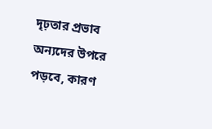দৃঢ়তার প্রভাব অন্যদের উপরে পড়বে, কারণ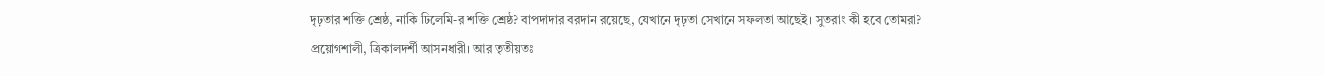দৃঢ়তার শক্তি শ্রেষ্ঠ, নাকি ঢিলেমি-র শক্তি শ্রেষ্ঠ? বাপদাদার বরদান রয়েছে, যেখানে দৃঢ়তা সেখানে সফলতা আছেই। সুতরাং কী হবে তোমরা? প্রয়োগশালী, ত্রিকালদর্শী আসনধারী। আর তৃতীয়তঃ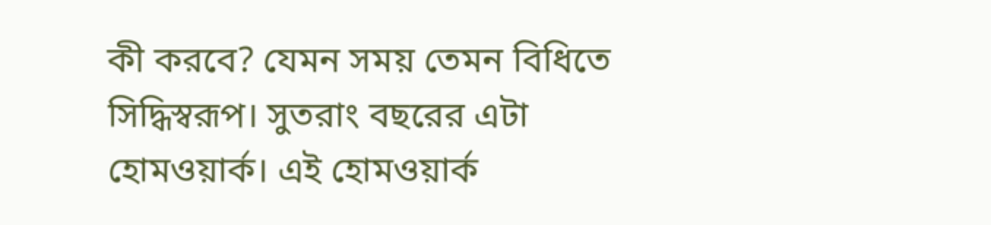কী করবে? যেমন সময় তেমন বিধিতে সিদ্ধিস্বরূপ। সুতরাং বছরের এটা হোমওয়ার্ক। এই হোমওয়ার্ক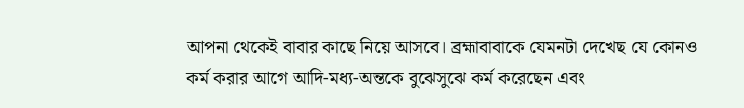আপনা থেকেই বাবার কাছে নিয়ে আসবে। ব্রহ্মাবাবাকে যেমনটা দেখেছ যে কোনও কর্ম করার আগে আদি-মধ্য-অন্তকে বুঝেসুঝে কর্ম করেছেন এবং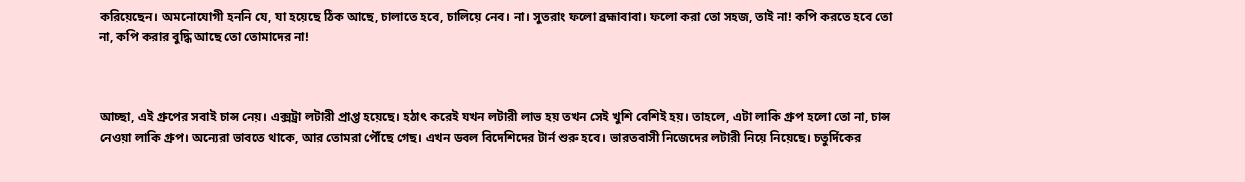করিয়েছেন। অমনোযোগী হননি যে, যা হয়েছে ঠিক আছে, চালাতে হবে, চালিয়ে নেব। না। সুতরাং ফলো ব্রহ্মাবাবা। ফলো করা তো সহজ, তাই না! কপি করতে হবে তো না, কপি করার বুদ্ধি আছে তো তোমাদের না!



আচ্ছা, এই গ্রুপের সবাই চান্স নেয়। এক্সট্রা লটারী প্রাপ্ত হয়েছে। হঠাৎ করেই যখন লটারী লাভ হয় তখন সেই খুশি বেশিই হয়। তাহলে, এটা লাকি গ্রুপ হলো তো না, চান্স নেওয়া লাকি গ্রুপ। অন্যেরা ভাবতে থাকে, আর তোমরা পৌঁছে গেছ। এখন ডবল বিদেশিদের টার্ন শুরু হবে। ভারতবাসী নিজেদের লটারী নিয়ে নিয়েছে। চতুর্দিকের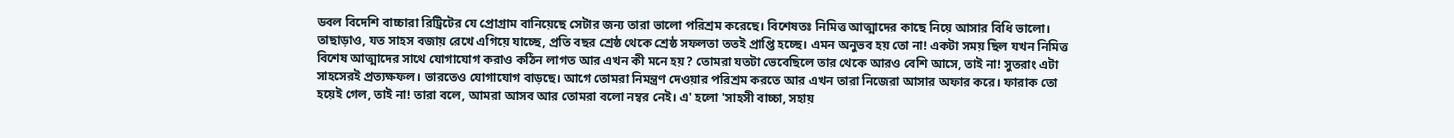ডবল বিদেশি বাচ্চারা রিট্রিটের যে প্রোগ্রাম বানিয়েছে সেটার জন্য তারা ভালো পরিশ্রম করেছে। বিশেষতঃ নিমিত্ত আত্মাদের কাছে নিয়ে আসার বিধি ভালো। তাছাড়াও, যত সাহস বজায় রেখে এগিয়ে যাচ্ছে, প্রতি বছর শ্রেষ্ঠ থেকে শ্রেষ্ঠ সফলতা ততই প্রাপ্তি হচ্ছে। এমন অনুভব হয় তো না! একটা সময় ছিল যখন নিমিত্ত বিশেষ আত্মাদের সাথে যোগাযোগ করাও কঠিন লাগত আর এখন কী মনে হয়? তোমরা যতটা ভেবেছিলে তার থেকে আরও বেশি আসে, তাই না! সুতরাং এটা সাহসেরই প্রত্যক্ষফল। ভারতেও যোগাযোগ বাড়ছে। আগে তোমরা নিমন্ত্রণ দেওয়ার পরিশ্রম করতে আর এখন তারা নিজেরা আসার অফার করে। ফারাক তো হয়েই গেল, তাই না! তারা বলে, আমরা আসব আর তোমরা বলো নম্বর নেই। এ' হলো 'সাহসী বাচ্চা, সহায়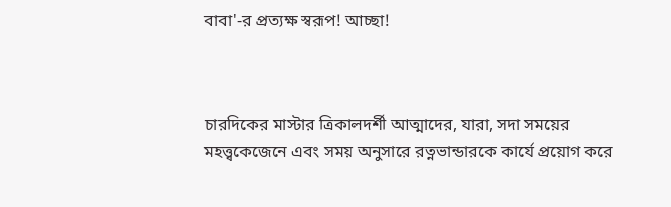বাবা'-র প্রত্যক্ষ স্বরূপ! আচ্ছা!



চারদিকের মাস্টার ত্রিকালদর্শী আত্মাদের, যারা, সদা সময়ের মহত্ত্বকেজেনে এবং সময় অনুসারে রত্নভান্ডারকে কার্যে প্রয়োগ করে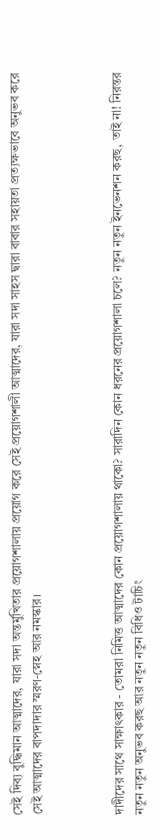সেই দিব্য বুদ্ধিমান আত্মাদের, যারা সদা অন্তর্মুখিতার প্রয়োগশালায় প্রয়োগ করে সেই প্রয়োগশালী আত্মাদের, যারা সদা সাহস দ্বারা বাবার সহায়তা প্রত্যক্ষভাবে অনুভব করে সেই আত্মাদের বাপদাদার স্মরণ-স্নেহ আর নমস্কার।



দাদীদের সাথে সাক্ষাৎকার - তোমরা নিমিত্ত আত্মাদের কোন প্রয়োগশালায় থাকো? সারাদিন কোন ধরনের প্রয়োগশালা চলে? নতুন নতুন ইনভেনশন করছ, তাই না! নিরন্তর নতুন নতুন অনুভব করছ আর নতুন নতুন বিধিও টাচিং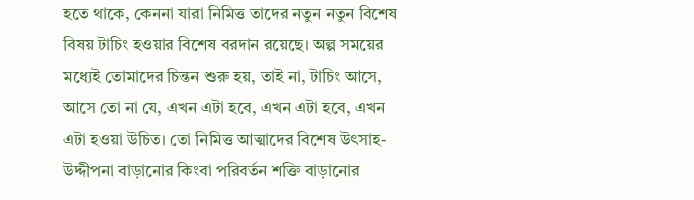হতে থাকে, কেননা যারা নিমিত্ত তাদের নতুন নতুন বিশেষ বিষয় টাচিং হওয়ার বিশেষ বরদান রয়েছে। অল্প সময়ের মধ্যেই তোমাদের চিন্তন শুরু হয়, তাই না, টাচিং আসে, আসে তো না যে, এখন এটা হবে, এখন এটা হবে, এখন এটা হওয়া উচিত। তো নিমিত্ত আত্মাদের বিশেষ উৎসাহ-উদ্দীপনা বাড়ানোর কিংবা পরিবর্তন শক্তি বাড়ানোর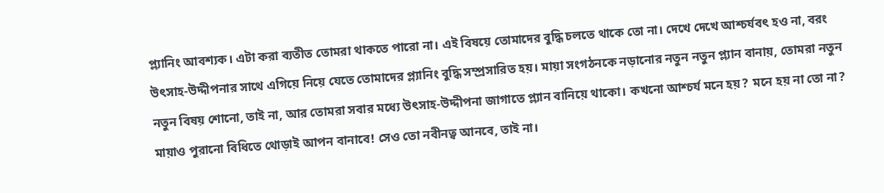প্ল্যানিং আবশ্যক। এটা করা ব্যতীত তোমরা থাকতে পারো না। এই বিষয়ে তোমাদের বুদ্ধি চলতে থাকে তো না। দেখে দেখে আশ্চর্যবৎ হও না, বরং উৎসাহ-উদ্দীপনার সাথে এগিয়ে নিয়ে যেতে তোমাদের প্ল্যানিং বুদ্ধি সম্প্রসারিত হয়। মায়া সংগঠনকে নড়ানোর নতুন নতুন প্ল্যান বানায়, তোমরা নতুন নতুন বিষয় শোনো, তাই না, আর তোমরা সবার মধ্যে উৎসাহ-উদ্দীপনা জাগাতে প্ল্যান বানিয়ে থাকো। কখনো আশ্চর্য মনে হয়? মনে হয় না তো না? মায়াও পুরানো বিধিতে থোড়াই আপন বানাবে! সেও তো নবীনত্ব আনবে, তাই না।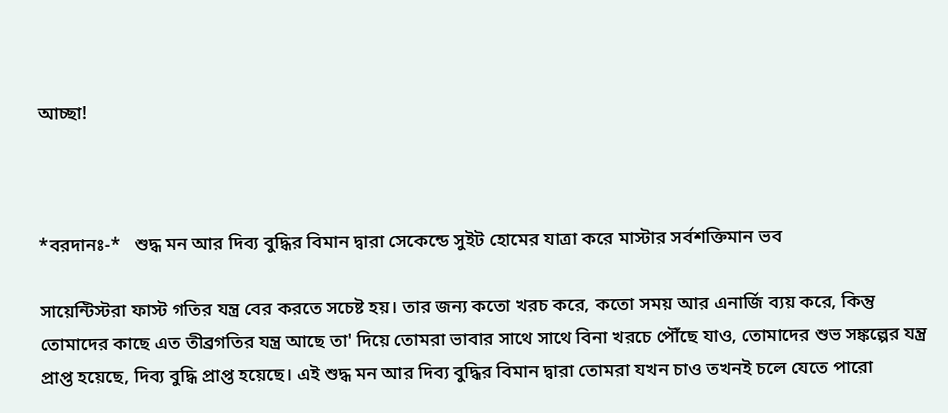আচ্ছা!



*বরদানঃ-*   শুদ্ধ মন আর দিব্য বুদ্ধির বিমান দ্বারা সেকেন্ডে সুইট হোমের যাত্রা করে মাস্টার সর্বশক্তিমান ভব

সায়েন্টিস্টরা ফাস্ট গতির যন্ত্র বের করতে সচেষ্ট হয়। তার জন্য কতো খরচ করে, কতো সময় আর এনার্জি ব্যয় করে, কিন্তু তোমাদের কাছে এত তীব্রগতির যন্ত্র আছে তা' দিয়ে তোমরা ভাবার সাথে সাথে বিনা খরচে পৌঁছে যাও, তোমাদের শুভ সঙ্কল্পের যন্ত্র প্রাপ্ত হয়েছে, দিব্য বুদ্ধি প্রাপ্ত হয়েছে। এই শুদ্ধ মন আর দিব্য বুদ্ধির বিমান দ্বারা তোমরা যখন চাও তখনই চলে যেতে পারো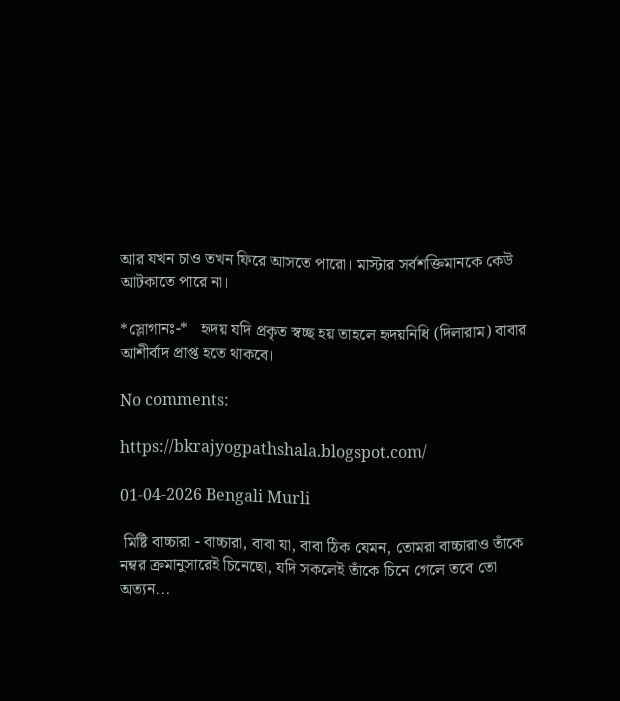আর যখন চাও তখন ফিরে আসতে পারো। মাস্টার সর্বশক্তিমানকে কেউ আটকাতে পারে না।

*স্লোগানঃ-*   হৃদয় যদি প্রকৃত স্বচ্ছ হয় তাহলে হৃদয়নিধি (দিলারাম) বাবার আশীর্বাদ প্রাপ্ত হতে থাকবে।

No comments:

https://bkrajyogpathshala.blogspot.com/

01-04-2026 Bengali Murli

 মিষ্টি বাচ্চারা - বাচ্চারা, বাবা যা, বাবা ঠিক যেমন, তোমরা বাচ্চারাও তাঁকে নম্বর ক্রমানুসারেই চিনেছো, যদি সকলেই তাঁকে চিনে গেলে তবে তো অত্যন...